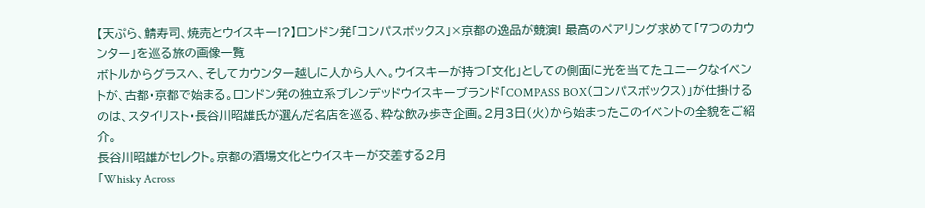【天ぷら、鯖寿司、焼売とウイスキー!?】ロンドン発「コンパスボックス」×京都の逸品が競演! 最高のペアリング求めて「7つのカウンター」を巡る旅の画像一覧
ボトルからグラスへ、そしてカウンター越しに人から人へ。ウイスキーが持つ「文化」としての側面に光を当てたユニークなイベントが、古都・京都で始まる。ロンドン発の独立系ブレンデッドウイスキーブランド「COMPASS BOX(コンパスボックス)」が仕掛けるのは、スタイリスト・長谷川昭雄氏が選んだ名店を巡る、粋な飲み歩き企画。2月3日(火)から始まったこのイベントの全貌をご紹介。
長谷川昭雄がセレクト。京都の酒場文化とウイスキーが交差する2月
「Whisky Across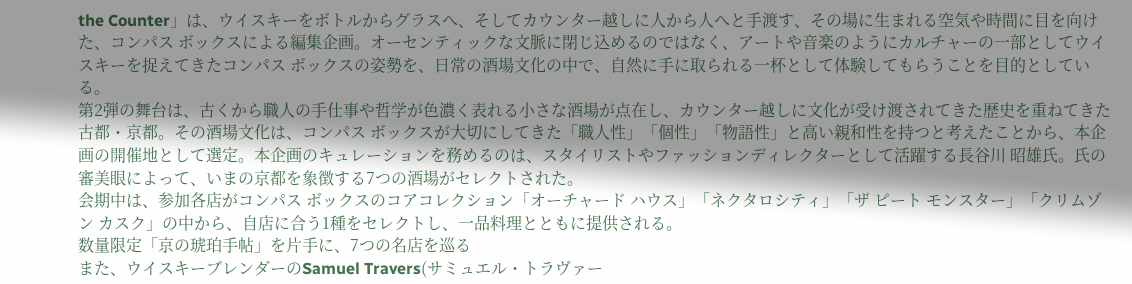the Counter」は、ウイスキーをボトルからグラスへ、そしてカウンター越しに人から人へと手渡す、その場に生まれる空気や時間に目を向けた、コンパス ボックスによる編集企画。オーセンティックな文脈に閉じ込めるのではなく、アートや音楽のようにカルチャーの一部としてウイスキーを捉えてきたコンパス ボックスの姿勢を、日常の酒場文化の中で、自然に手に取られる一杯として体験してもらうことを目的としている。
第2弾の舞台は、古くから職人の手仕事や哲学が色濃く表れる小さな酒場が点在し、カウンター越しに文化が受け渡されてきた歴史を重ねてきた古都・京都。その酒場文化は、コンパス ボックスが大切にしてきた「職人性」「個性」「物語性」と高い親和性を持つと考えたことから、本企画の開催地として選定。本企画のキュレーションを務めるのは、スタイリストやファッションディレクターとして活躍する長谷川 昭雄氏。氏の審美眼によって、いまの京都を象徴する7つの酒場がセレクトされた。
会期中は、参加各店がコンパス ボックスのコアコレクション「オーチャード ハウス」「ネクタロシティ」「ザ ピート モンスター」「クリムゾン カスク」の中から、自店に合う1種をセレクトし、一品料理とともに提供される。
数量限定「京の琥珀手帖」を片手に、7つの名店を巡る
また、ウイスキーブレンダーのSamuel Travers(サミュエル・トラヴァー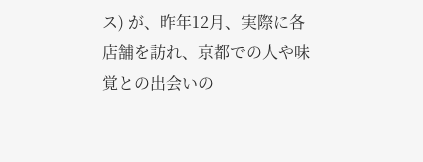ス) が、昨年12月、実際に各店舗を訪れ、京都での人や味覚との出会いの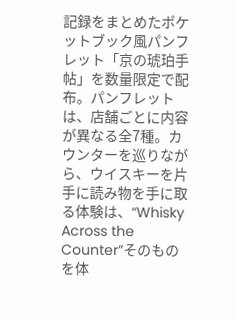記録をまとめたポケットブック風パンフレット「京の琥珀手帖」を数量限定で配布。パンフレットは、店舗ごとに内容が異なる全7種。カウンターを巡りながら、ウイスキーを片手に読み物を手に取る体験は、“Whisky Across the Counter”そのものを体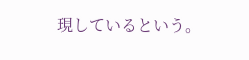現しているという。